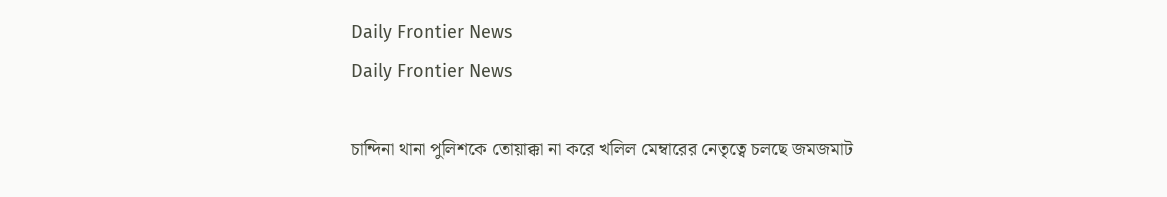Daily Frontier News
Daily Frontier News

চান্দিনা থানা পুলিশকে তোয়াক্কা না করে খলিল মেম্বারের নেতৃত্বে চলছে জমজমাট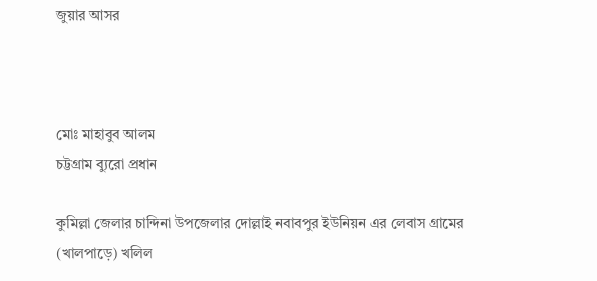জুয়ার আসর



মোঃ মাহাবুব আলম
চট্টগ্রাম ব্যুরো প্রধান

কুমিল্লা জেলার চান্দিনা উপজেলার দোল্লাই নবাবপুর ইউনিয়ন এর লেবাস গ্রামের (খালপাড়ে) খলিল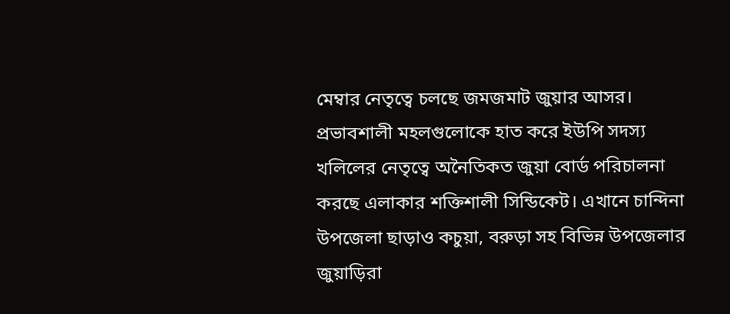মেম্বার নেতৃত্বে চলছে জমজমাট জুয়ার আসর। প্রভাবশালী মহলগুলোকে হাত করে ইউপি সদস্য খলিলের নেতৃত্বে অনৈতিকত জুয়া বোর্ড পরিচালনা করছে এলাকার শক্তিশালী সিন্ডিকেট। এখানে চান্দিনা উপজেলা ছাড়াও কচুয়া, বরুড়া সহ বিভিন্ন উপজেলার জুয়াড়িরা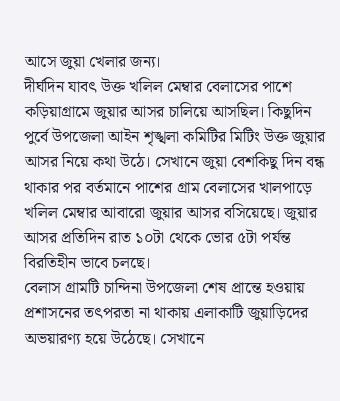আসে জুয়া খেলার জন্য।
দীর্ঘদিন যাবৎ উক্ত খলিল মেম্বার বেলাসের পাশে কড়িয়াগ্রামে জুয়ার আসর চালিয়ে আসছিল। কিছুদিন পুর্বে উপজেলা আইন শৃঙ্খলা কমিটির মিটিং উক্ত জুয়ার আসর নিয়ে কথা উঠে। সেখানে জুয়া বেশকিছু দিন বন্ধ থাকার পর বর্তমানে পাশের গ্রাম বেলাসের খালপাড়ে খলিল মেম্বার আবারো জুয়ার আসর বসিয়েছে। জুয়ার আসর প্রতিদিন রাত ১০টা থেকে ভোর ৫টা পর্যন্ত বিরতিহীন ভাবে চলছে।
বেলাস গ্রামটি চান্দিনা উপজেলা শেষ প্রান্তে হওয়ায় প্রশাসনের তৎপরতা না থাকায় এলাকাটি জুয়াড়িদের অভয়ারণ্য হয়ে উঠেছে। সেখানে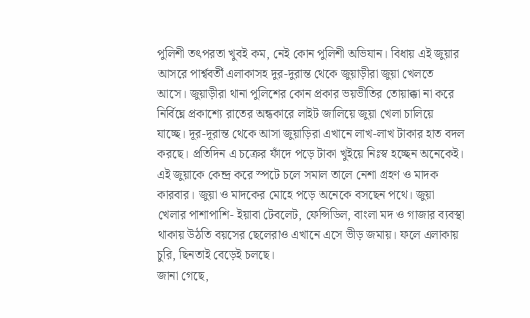পুলিশী তৎপরতা খুবই কম, নেই কোন পুলিশী অভিযান। বিধায় এই জুয়ার আসরে পার্শ্ববর্তী এলাকাসহ দুর-দুরান্ত থেকে জুয়াড়ীরা জুয়া খেলতে আসে। জুয়াড়ীরা থানা পুলিশের কোন প্রকার ভয়ভীতির তোয়াক্কা না করে নির্বিঘ্নে প্রকাশ্যে রাতের অন্ধকারে লাইট জালিয়ে জুয়া খেলা চালিয়ে যাচ্ছে। দূর-দূরান্ত থেকে আসা জুয়াড়িরা এখানে লাখ-লাখ টাকার হাত বদল করছে। প্রতিদিন এ চক্রের ফাঁদে পড়ে টাকা খুইয়ে নিঃস্ব হচ্ছেন অনেকেই। এই জুয়াকে কেন্দ্র করে স্পটে চলে সমাল তালে নেশা গ্রহণ ও মাদক কারবার। জুয়া ও মাদকের মোহে পড়ে অনেকে বসছেন পথে। জুয়া খেলার পাশাপাশি- ইয়াবা টেবলেট, ফেন্সিডিল, বাংলা মদ ও গাজার ব্যবস্থা থাকায় উঠতি বয়সের ছেলেরাও এখানে এসে ভীড় জমায়। ফলে এলাকায় চুরি, ছিনতাই বেড়েই চলছে।
জানা গেছে,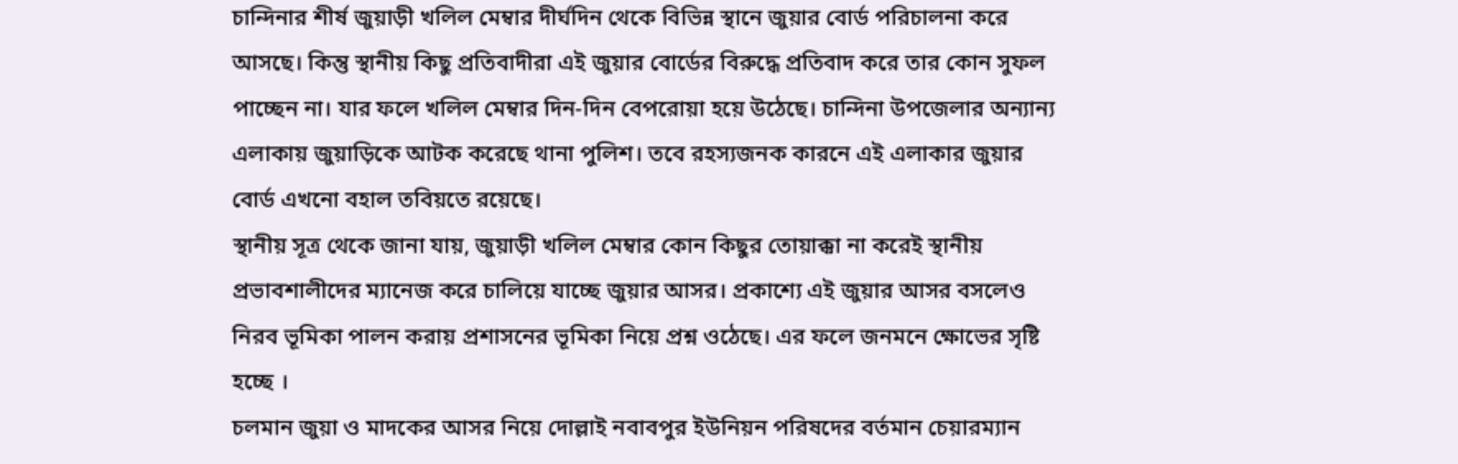চান্দিনার শীর্ষ জুয়াড়ী খলিল মেম্বার দীর্ঘদিন থেকে বিভিন্ন স্থানে জুয়ার বোর্ড পরিচালনা করে আসছে। কিন্তু স্থানীয় কিছু প্রতিবাদীরা এই জুয়ার বোর্ডের বিরুদ্ধে প্রতিবাদ করে তার কোন সুফল পাচ্ছেন না। যার ফলে খলিল মেম্বার দিন-দিন বেপরোয়া হয়ে উঠেছে। চান্দিনা উপজেলার অন্যান্য এলাকায় জুয়াড়িকে আটক করেছে থানা পুলিশ। তবে রহস্যজনক কারনে এই এলাকার জুয়ার বোর্ড এখনো বহাল তবিয়তে রয়েছে।
স্থানীয় সূত্র থেকে জানা যায়, জুয়াড়ী খলিল মেম্বার কোন কিছুর তোয়াক্কা না করেই স্থানীয় প্রভাবশালীদের ম্যানেজ করে চালিয়ে যাচ্ছে জুয়ার আসর। প্রকাশ্যে এই জুয়ার আসর বসলেও নিরব ভূমিকা পালন করায় প্রশাসনের ভূমিকা নিয়ে প্রশ্ন ওঠেছে। এর ফলে জনমনে ক্ষোভের সৃষ্টি হচ্ছে ।
চলমান জুয়া ও মাদকের আসর নিয়ে দোল্লাই নবাবপুর ইউনিয়ন পরিষদের বর্তমান চেয়ারম্যান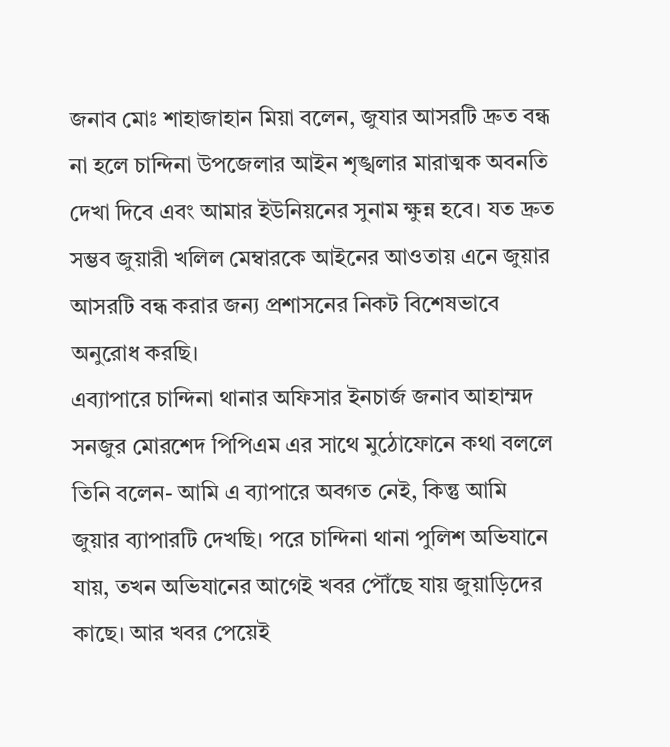জনাব মোঃ শাহাজাহান মিয়া বলেন, জুযার আসরটি দ্রুত বন্ধ না হলে চান্দিনা উপজেলার আইন শৃঙ্খলার মারাত্মক অবনতি দেখা দিবে এবং আমার ইউনিয়নের সুনাম ক্ষুন্ন হবে। যত দ্রুত সম্ভব জুয়ারী খলিল মেম্বারকে আইনের আওতায় এনে জুয়ার আসরটি বন্ধ করার জন্য প্রশাসনের নিকট বিশেষভাবে অনুরোধ করছি।
এব্যাপারে চান্দিনা থানার অফিসার ইনচার্জ জনাব আহাম্মদ সনজুর মোরশেদ পিপিএম এর সাথে মুঠোফোনে কথা বললে তিনি বলেন- আমি এ ব্যাপারে অবগত নেই, কিন্তু আমি জুয়ার ব্যাপারটি দেখছি। পরে চান্দিনা থানা পুলিশ অভিযানে যায়, তখন অভিযানের আগেই খবর পৌঁছে যায় জুয়াড়িদের কাছে। আর খবর পেয়েই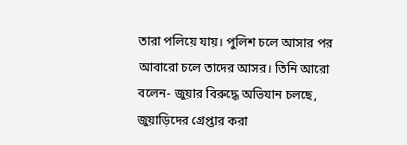তারা পলিয়ে যায়। পুলিশ চলে আসার পর আবারো চলে তাদের আসর। তিনি আরো বলেন- জুয়ার বিরুদ্ধে অভিযান চলছে, জুয়াড়িদের গ্রেপ্তার করা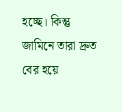হচ্ছে। কিন্তু জামিনে তারা দ্রুত বের হয়ে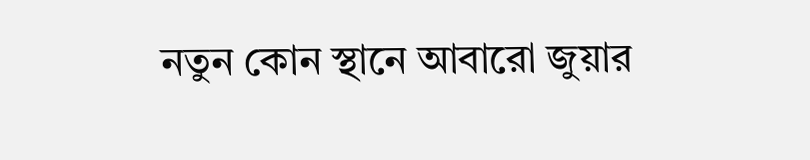নতুন কোন স্থানে আবারো জুয়ার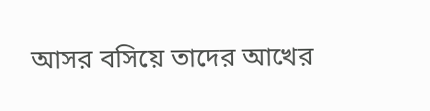আসর বসিয়ে তাদের আখের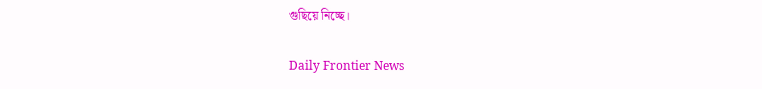গুছিয়ে নিচ্ছে।

Daily Frontier News